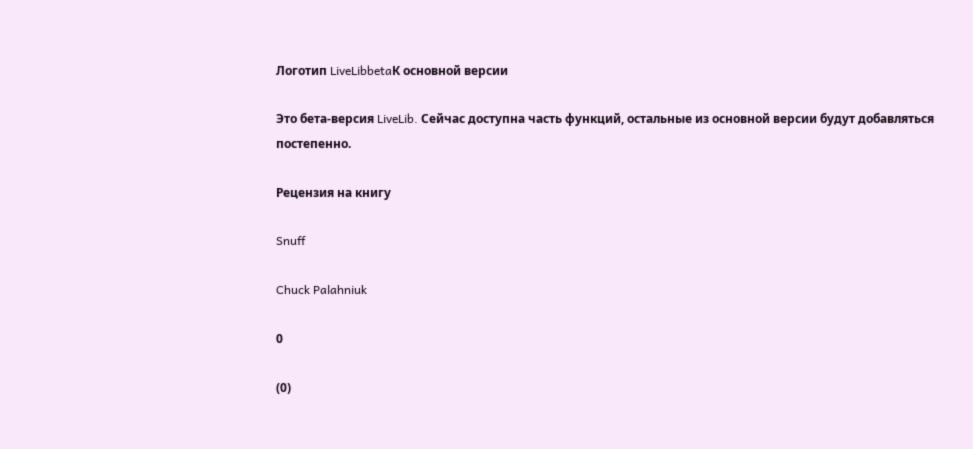Логотип LiveLibbetaК основной версии

Это бета-версия LiveLib. Сейчас доступна часть функций, остальные из основной версии будут добавляться постепенно.

Рецензия на книгу

Snuff

Chuck Palahniuk

0

(0)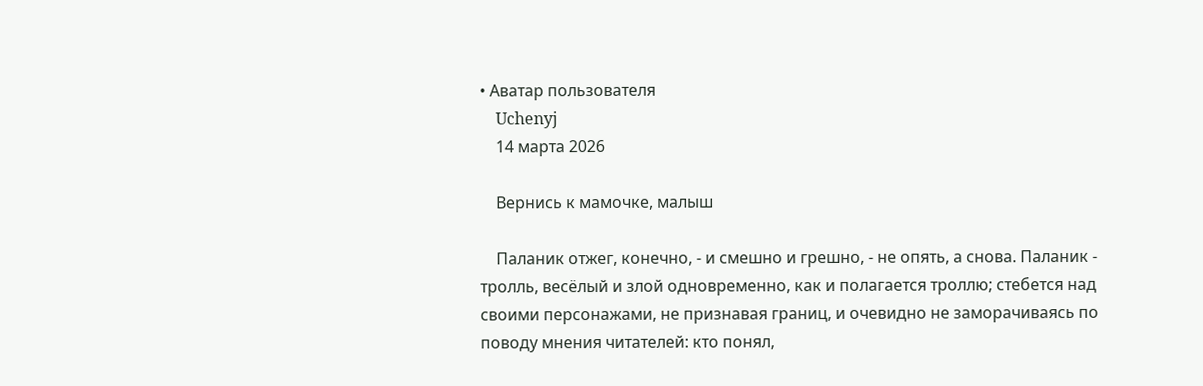• Аватар пользователя
    Uchenyj
    14 марта 2026

    Вернись к мамочке, малыш

    Паланик отжег, конечно, - и смешно и грешно, - не опять, а снова. Паланик - тролль, весёлый и злой одновременно, как и полагается троллю; стебется над своими персонажами, не признавая границ, и очевидно не заморачиваясь по поводу мнения читателей: кто понял,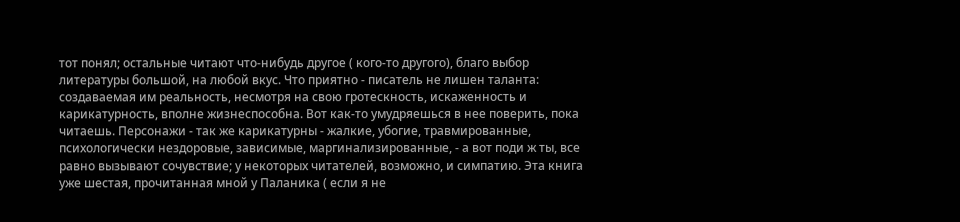тот понял; остальные читают что-нибудь другое ( кого-то другого), благо выбор литературы большой, на любой вкус. Что приятно - писатель не лишен таланта: создаваемая им реальность, несмотря на свою гротескность, искаженность и карикатурность, вполне жизнеспособна. Вот как-то умудряешься в нее поверить, пока читаешь. Персонажи - так же карикатурны - жалкие, убогие, травмированные, психологически нездоровые, зависимые, маргинализированные, - а вот поди ж ты, все равно вызывают сочувствие; у некоторых читателей, возможно, и симпатию. Эта книга уже шестая, прочитанная мной у Паланика ( если я не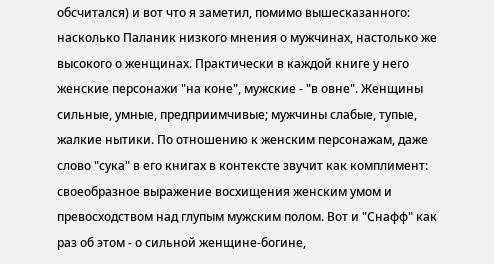обсчитался) и вот что я заметил, помимо вышесказанного: насколько Паланик низкого мнения о мужчинах, настолько же высокого о женщинах. Практически в каждой книге у него женские персонажи "на коне", мужские - "в овне". Женщины сильные, умные, предприимчивые; мужчины слабые, тупые, жалкие нытики. По отношению к женским персонажам, даже слово "сука" в его книгах в контексте звучит как комплимент: своеобразное выражение восхищения женским умом и превосходством над глупым мужским полом. Вот и "Снафф" как раз об этом - о сильной женщине-богине,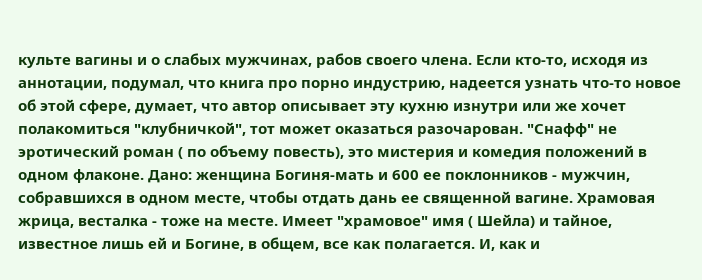культе вагины и о слабых мужчинах, рабов своего члена. Если кто-то, исходя из аннотации, подумал, что книга про порно индустрию, надеется узнать что-то новое об этой сфере, думает, что автор описывает эту кухню изнутри или же хочет полакомиться "клубничкой", тот может оказаться разочарован. "Снафф" не эротический роман ( по объему повесть), это мистерия и комедия положений в одном флаконе. Дано: женщина Богиня-мать и 600 ее поклонников - мужчин, собравшихся в одном месте, чтобы отдать дань ее священной вагине. Храмовая жрица, весталка - тоже на месте. Имеет "храмовое" имя ( Шейла) и тайное, известное лишь ей и Богине, в общем, все как полагается. И, как и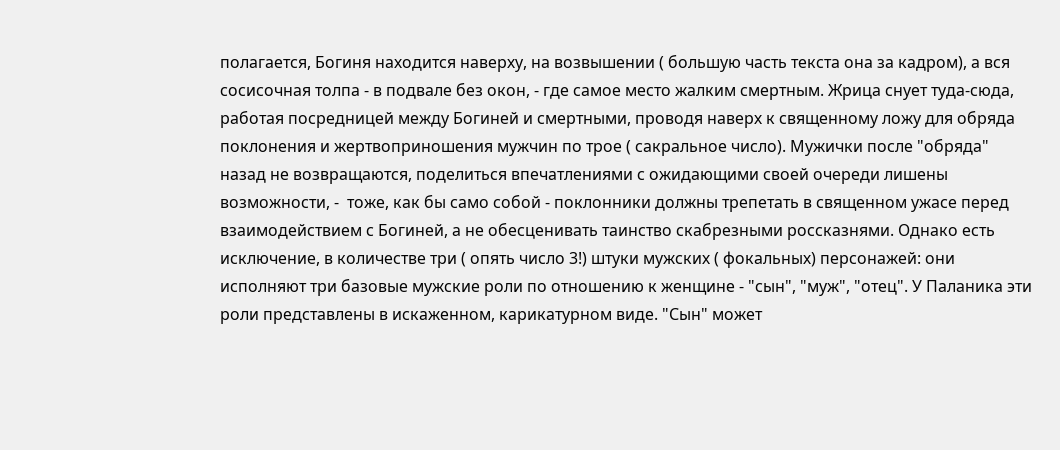полагается, Богиня находится наверху, на возвышении ( большую часть текста она за кадром), а вся сосисочная толпа - в подвале без окон, - где самое место жалким смертным. Жрица снует туда-сюда, работая посредницей между Богиней и смертными, проводя наверх к священному ложу для обряда поклонения и жертвоприношения мужчин по трое ( сакральное число). Мужички после "обряда" назад не возвращаются, поделиться впечатлениями с ожидающими своей очереди лишены возможности, -  тоже, как бы само собой - поклонники должны трепетать в священном ужасе перед взаимодействием с Богиней, а не обесценивать таинство скабрезными россказнями. Однако есть исключение, в количестве три ( опять число 3!) штуки мужских ( фокальных) персонажей: они исполняют три базовые мужские роли по отношению к женщине - "сын", "муж", "отец". У Паланика эти роли представлены в искаженном, карикатурном виде. "Сын" может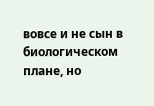вовсе и не сын в биологическом плане, но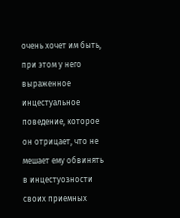очень хочет им быть, при этом у него выраженное инцестуальное поведение, которое он отрицает, что не мешает ему обвинять в инцестуозности своих приемных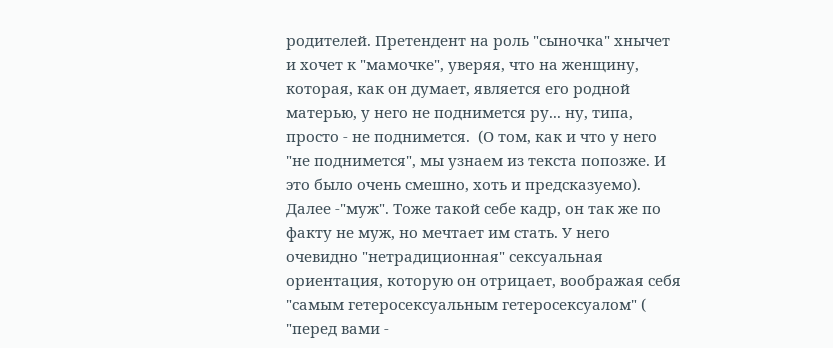родителей. Претендент на роль "сыночка" хнычет и хочет к "мамочке", уверяя, что на женщину, которая, как он думает, является его родной матерью, у него не поднимется ру... ну, типа, просто - не поднимется.  (О том, как и что у него "не поднимется", мы узнаем из текста попозже. И это было очень смешно, хоть и предсказуемо). Далее -"муж". Тоже такой себе кадр, он так же по факту не муж, но мечтает им стать. У него очевидно "нетрадиционная" сексуальная ориентация, которую он отрицает, воображая себя "самым гетеросексуальным гетеросексуалом" ( "перед вами -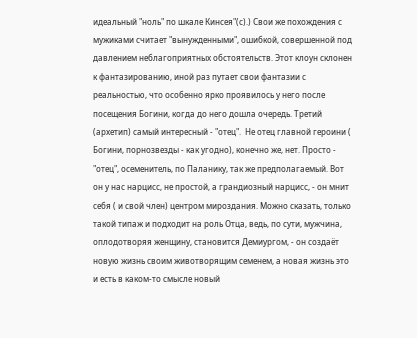идеальный "ноль" по шкале Кинсея"(с).) Свои же похождения с мужиками считает "вынужденными", ошибкой, совершенной под давлением неблагоприятных обстоятельств. Этот клоун склонен к фантазированию, иной раз путает свои фантазии с реальностью, что особенно ярко проявилось у него после посещения Богини, когда до него дошла очередь. Третий (архетип) самый интересный - "отец".  Не отец главной героини ( Богини, порнозвезды - как угодно), конечно же, нет. Просто - "отец", осеменитель, по Паланику, так же предполагаемый. Вот он у нас нарцисс, не простой, а грандиозный нарцисс, - он мнит себя ( и свой член) центром мироздания. Можно сказать, только такой типаж и подходит на роль Отца, ведь, по сути, мужчина, оплодотворяя женщину, становится Демиургом, - он создаёт новую жизнь своим животворящим семенем, а новая жизнь это и есть в каком-то смысле новый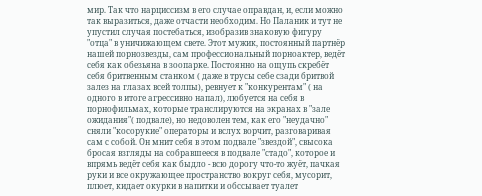мир. Так что нарциссизм в его случае оправдан, и, если можно так выразиться, даже отчасти необходим. Но Паланик и тут не упустил случая постебаться, изобразив знаковую фигуру "отца" в уничижающем свете. Этот мужик, постоянный партнёр нашей порнозвезды, сам профессиональный порноактер, ведёт себя как обезьяна в зоопарке. Постоянно на ощупь скребёт себя бритвенным станком ( даже в трусы себе сзади бритвой залез на глазах всей толпы), ревнует к "конкурентам" ( на одного в итоге агрессивно напал), любуется на себя в порнофильмах, которые транслируются на экранах в "зале ожидания"( подвале), но недоволен тем, как его "неудачно" сняли "косорукие" операторы и вслух ворчит, разговаривая сам с собой. Он мнит себя в этом подвале "звездой", свысока бросая взгляды на собравшееся в подвале "стадо", которое и впрямь ведёт себя как быдло - всю дорогу что-то жуёт, пачкая руки и все окружающее пространство вокруг себя, мусорит, плюет, кидает окурки в напитки и обссывает туалет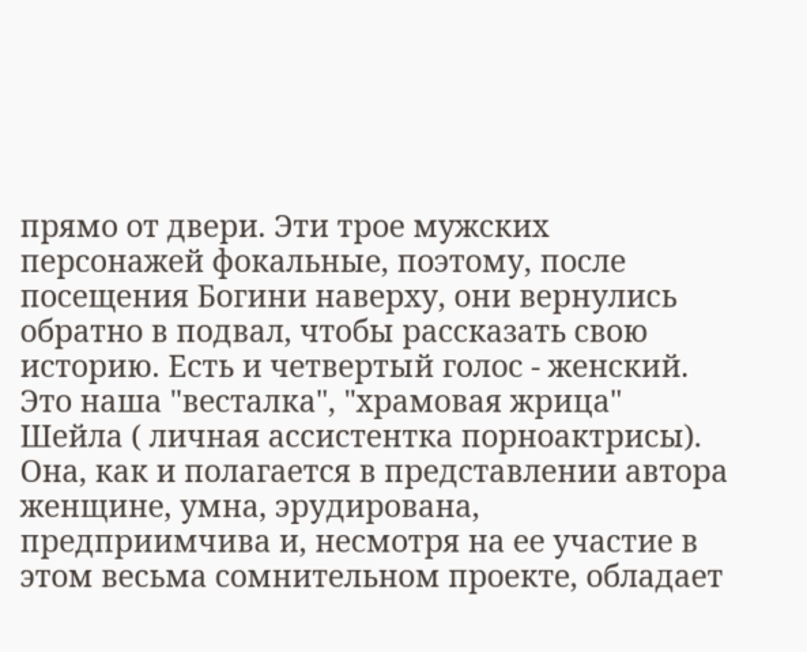прямо от двери. Эти трое мужских персонажей фокальные, поэтому, после посещения Богини наверху, они вернулись обратно в подвал, чтобы рассказать свою историю. Есть и четвертый голос - женский. Это наша "весталка", "храмовая жрица" Шейла ( личная ассистентка порноактрисы). Она, как и полагается в представлении автора женщине, умна, эрудирована, предприимчива и, несмотря на ее участие в этом весьма сомнительном проекте, обладает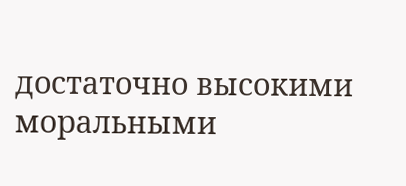достаточно высокими моральными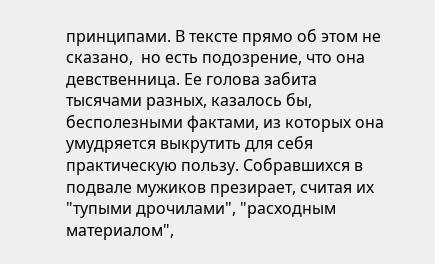принципами. В тексте прямо об этом не сказано,  но есть подозрение, что она девственница. Ее голова забита тысячами разных, казалось бы, бесполезными фактами, из которых она умудряется выкрутить для себя практическую пользу. Собравшихся в подвале мужиков презирает, считая их "тупыми дрочилами", "расходным материалом",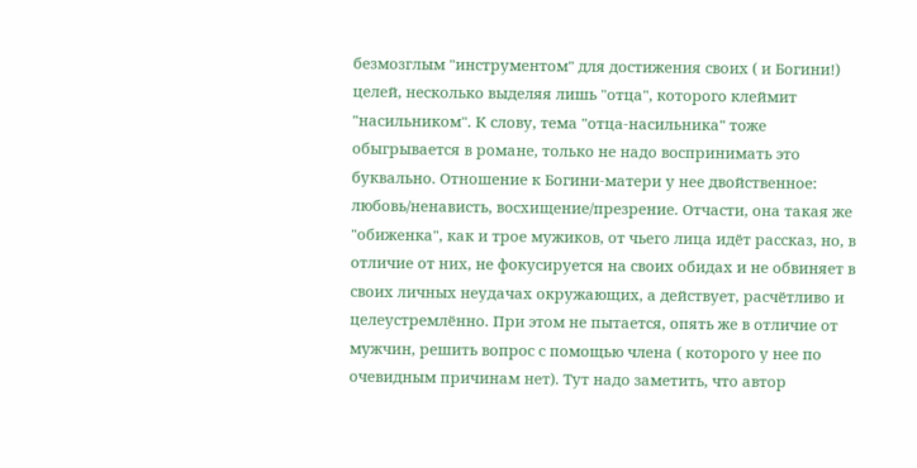безмозглым "инструментом" для достижения своих ( и Богини!) целей, несколько выделяя лишь "отца", которого клеймит "насильником". К слову, тема "отца-насильника" тоже обыгрывается в романе, только не надо воспринимать это буквально. Отношение к Богини-матери у нее двойственное: любовь/ненависть, восхищение/презрение. Отчасти, она такая же "обиженка", как и трое мужиков, от чьего лица идёт рассказ, но, в отличие от них, не фокусируется на своих обидах и не обвиняет в своих личных неудачах окружающих, а действует, расчётливо и целеустремлённо. При этом не пытается, опять же в отличие от мужчин, решить вопрос с помощью члена ( которого у нее по очевидным причинам нет). Тут надо заметить, что автор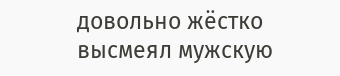довольно жёстко высмеял мужскую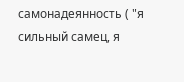самонадеянность ( "я сильный самец, я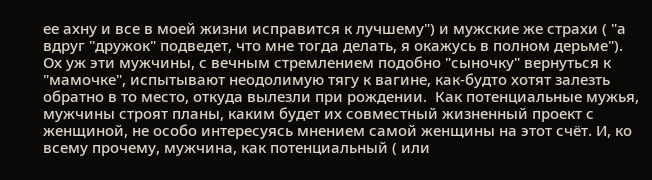ее ахну и все в моей жизни исправится к лучшему") и мужские же страхи ( "а вдруг "дружок" подведет, что мне тогда делать, я окажусь в полном дерьме"). Ох уж эти мужчины, с вечным стремлением подобно "сыночку" вернуться к "мамочке", испытывают неодолимую тягу к вагине, как-будто хотят залезть обратно в то место, откуда вылезли при рождении.  Как потенциальные мужья, мужчины строят планы, каким будет их совместный жизненный проект с женщиной, не особо интересуясь мнением самой женщины на этот счёт. И, ко всему прочему, мужчина, как потенциальный ( или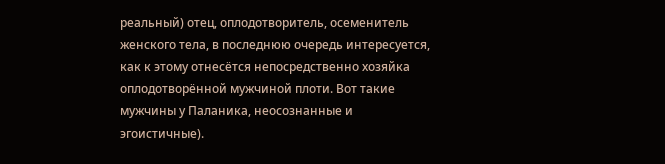реальный) отец, оплодотворитель, осеменитель женского тела, в последнюю очередь интересуется, как к этому отнесётся непосредственно хозяйка оплодотворённой мужчиной плоти. Вот такие мужчины у Паланика, неосознанные и эгоистичные).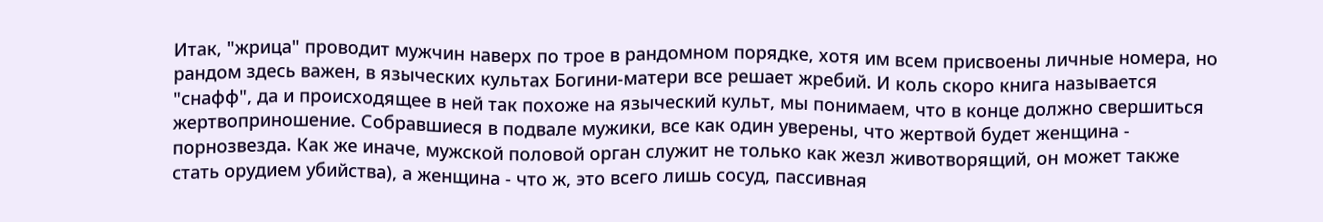Итак, "жрица" проводит мужчин наверх по трое в рандомном порядке, хотя им всем присвоены личные номера, но рандом здесь важен, в языческих культах Богини-матери все решает жребий. И коль скоро книга называется "снафф", да и происходящее в ней так похоже на языческий культ, мы понимаем, что в конце должно свершиться жертвоприношение. Собравшиеся в подвале мужики, все как один уверены, что жертвой будет женщина - порнозвезда. Как же иначе, мужской половой орган служит не только как жезл животворящий, он может также стать орудием убийства), а женщина - что ж, это всего лишь сосуд, пассивная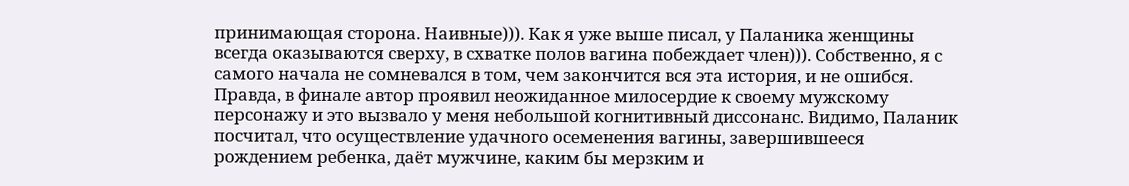принимающая сторона. Наивные))). Как я уже выше писал, у Паланика женщины всегда оказываются сверху, в схватке полов вагина побеждает член))). Собственно, я с самого начала не сомневался в том, чем закончится вся эта история, и не ошибся. Правда, в финале автор проявил неожиданное милосердие к своему мужскому персонажу и это вызвало у меня небольшой когнитивный диссонанс. Видимо, Паланик посчитал, что осуществление удачного осеменения вагины, завершившееся  рождением ребенка, даёт мужчине, каким бы мерзким и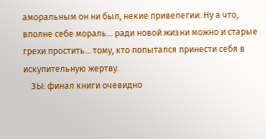аморальным он ни был, некие привелегии. Ну а что, вполне себе мораль... ради новой жизни можно и старые грехи простить... тому, кто попытался принести себя в искупительную жертву.
    ЗЫ: финал книги очевидно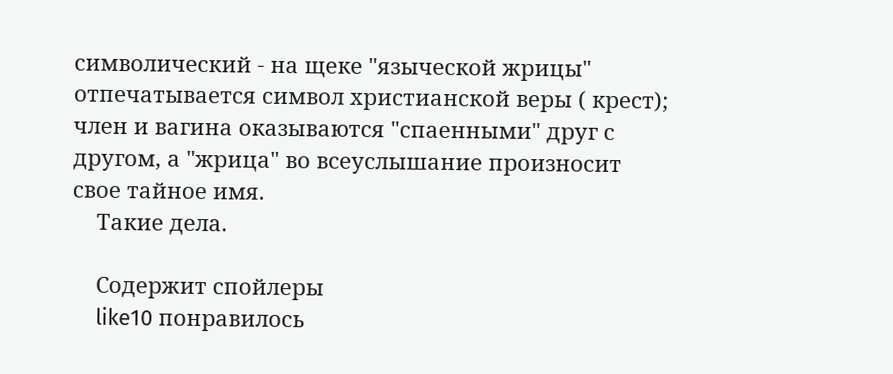символический - на щеке "языческой жрицы" отпечатывается символ христианской веры ( крест); член и вагина оказываются "спаенными" друг с другом, а "жрица" во всеуслышание произносит свое тайное имя.
    Такие дела.

    Содержит спойлеры
    like10 понравилось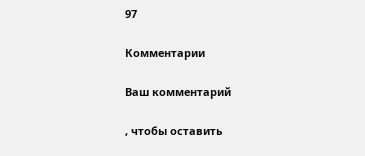97

Комментарии

Ваш комментарий

, чтобы оставить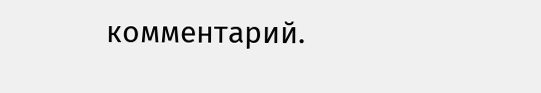комментарий.